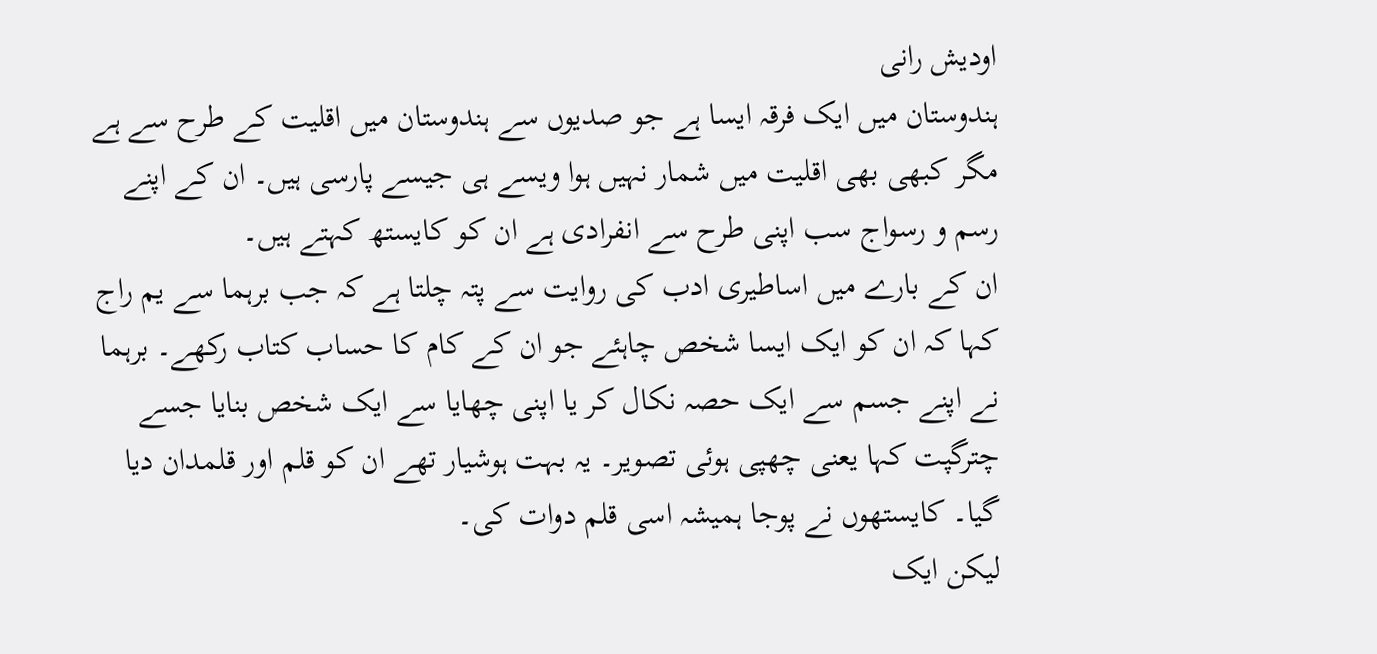اودیش رانی
ہندوستان میں ایک فرقہ ایسا ہے جو صدیوں سے ہندوستان میں اقلیت کے طرح سے ہے مگر کبھی بھی اقلیت میں شمار نہیں ہوا ویسے ہی جیسے پارسی ہیں۔ ان کے اپنے رسم و رسواج سب اپنی طرح سے انفرادی ہے ان کو کایستھ کہتے ہیں۔
ان کے بارے میں اساطیری ادب کی روایت سے پتہ چلتا ہے کہ جب برہما سے یم راج کہا کہ ان کو ایک ایسا شخص چاہئے جو ان کے کام کا حساب کتاب رکھے۔ برہما نے اپنے جسم سے ایک حصہ نکال کر یا اپنی چھایا سے ایک شخص بنایا جسے چترگپت کہا یعنی چھپی ہوئی تصویر۔ یہ بہت ہوشیار تھے ان کو قلم اور قلمدان دیا گیا۔ کایستھوں نے پوجا ہمیشہ اسی قلم دوات کی۔
لیکن ایک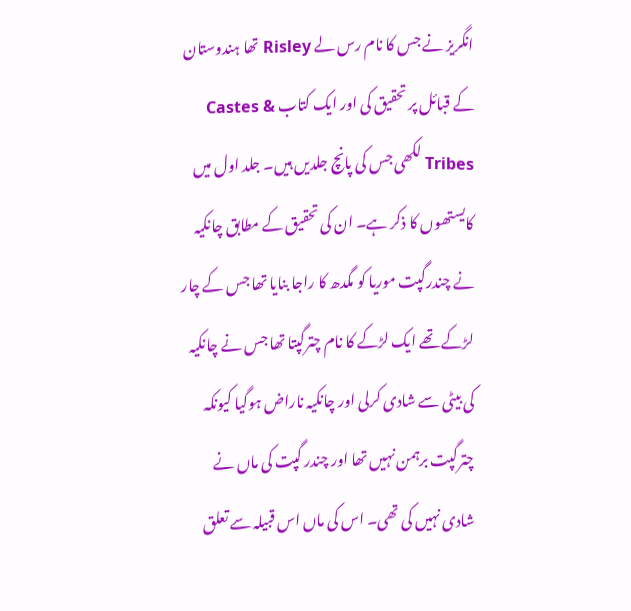انگریز نے جس کا نام رس لے Risley تھا ہندوستان کے قبائل پر تحقیق کی اور ایک کتاب Castes & Tribes لکھی جس کی پانچ جلدیں ہیں۔ جلد اول میں کایستھوں کا ذکر ہے۔ ان کی تحقیق کے مطابق چانکیہ نے چندرگپت موریا کو مگدھ کا راجا بنایا تھا جس کے چار لڑکے تھے ایک لڑکے کا نام چترگپتا تھا جس نے چانکیہ کی بیٹی سے شادی کرلی اور چانکیہ ناراض ہوگیا کیونکہ چترگپت برہمن نہیں تھا اور چندر گپت کی ماں نے شادی نہیں کی تھی۔ اس کی ماں اس قبیلہ سے تعلق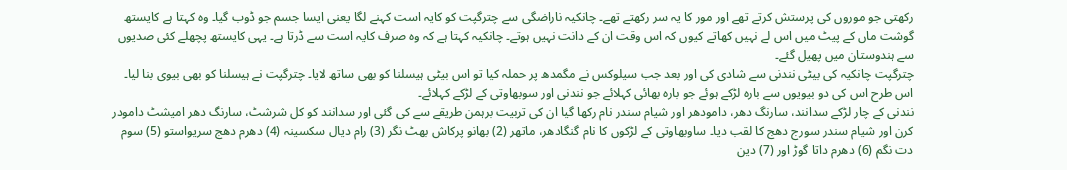رکھتی جو موروں کی پرستش کرتے تھے اور مور کا یہ سر رکھتے تھے۔ چانکیہ ناراضگی سے چترگپت کو کایہ است کہنے لگا یعنی ایسا جسم جو ڈوب گیا۔ وہ کہتا ہے کایستھ گوشت ماں کے پیٹ میں اس لے نہیں کھاتے کیوں کہ اس وقت ان کے دانت نہیں ہوتے۔ چانکیہ کہتا ہے کہ وہ صرف کایہ است سے ڈرتا ہے۔ یہی کایستھ پچھلے کئی صدیوں سے ہندوستان میں پھیل گئے۔
چترگپت چانکیہ کی بیٹی نندنی سے شادی کی اور بعد جب سیلوکس نے مگمدھ پر حملہ کیا تو اس بیٹی ہیسلنا کو بھی ساتھ لایا۔ چترگپت نے ہیسلنا کو بھی بیوی بنا لیا۔ اس طرح اس کی دو بیویوں سے بارہ لڑکے ہوئے جو بارہ بھائی کہلائے جو نندنی اور سوبھاوتی کے لڑکے کہلائے۔
نندنی کے چار لڑکے سدانند، سارنگ دھر، دامودھر اور شیام سندر نام رکھا گیا ان کی تربیت برہمن طریقے سے کی گئی اور سدانند کو کل شرشٹ، سارنگ دھر امیشٹ دامودر کرن اور شیام سندر سورج دھج کا لقب دیا۔ ساوبھاوتی کے لڑکوں کا نام گنگادھر، ماتھر (2) بھانو پرکاش بھٹ نگر (3) رام دیال سکسینہ (4) دھرم دھج سریواستو (5) سوم دت نگم (6) دھرم داتا گوڑ اور (7) دین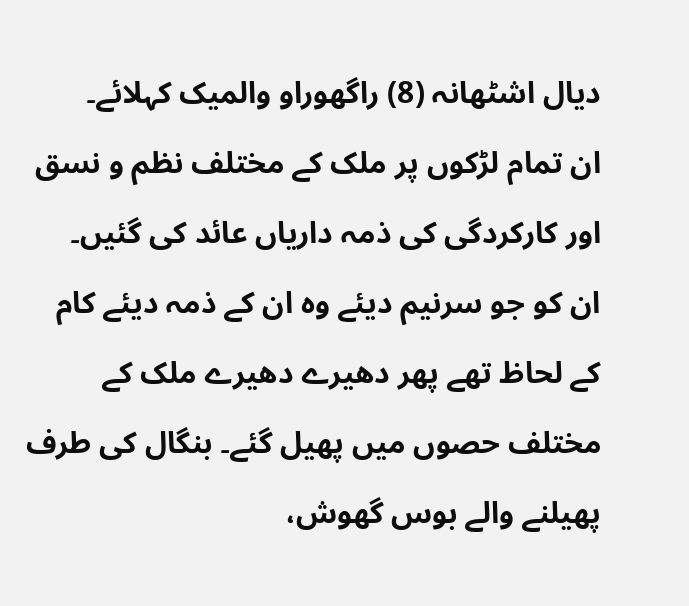دیال اشٹھانہ (8) راگھوراو والمیک کہلائے۔
ان تمام لڑکوں پر ملک کے مختلف نظم و نسق اور کارکردگی کی ذمہ داریاں عائد کی گئیں۔
ان کو جو سرنیم دیئے وہ ان کے ذمہ دیئے کام کے لحاظ تھے پھر دھیرے دھیرے ملک کے مختلف حصوں میں پھیل گئے۔ بنگال کی طرف پھیلنے والے بوس گھوش،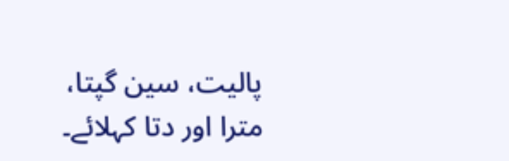پالیت، سین گپتا، مترا اور دتا کہلائے۔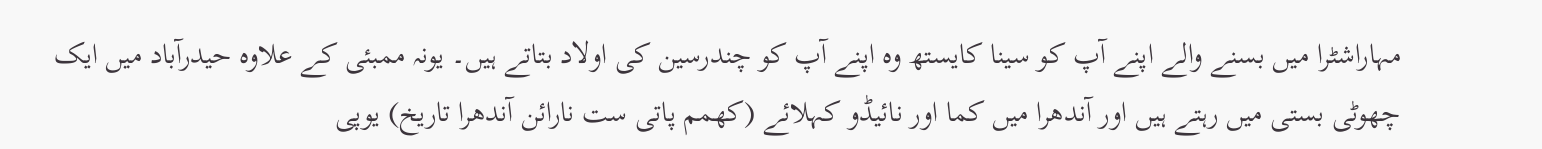مہاراشٹرا میں بسنے والے اپنے آپ کو سینا کایستھ وہ اپنے آپ کو چندرسین کی اولاد بتاتے ہیں۔ یونہ ممبئی کے علاوہ حیدرآباد میں ایک چھوٹی بستی میں رہتے ہیں اور آندھرا میں کما اور نائیڈو کہلائے (کھمم پاتی ست نارائن آندھرا تاریخ) یوپی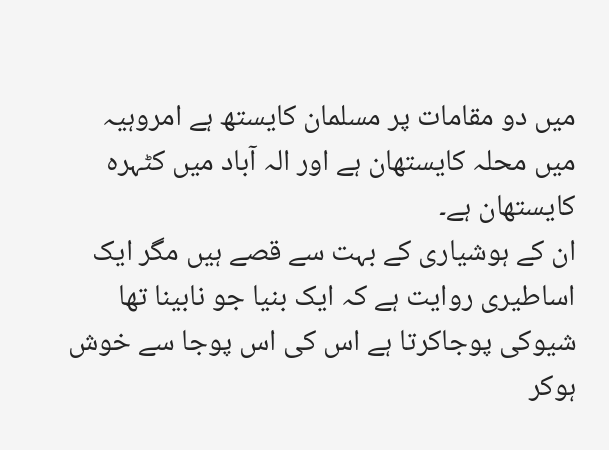میں دو مقامات پر مسلمان کایستھ ہے امروہیہ میں محلہ کایستھان ہے اور الہ آباد میں کٹہرہ کایستھان ہے۔
ان کے ہوشیاری کے بہت سے قصے ہیں مگر ایک اساطیری روایت ہے کہ ایک بنیا جو نابینا تھا شیوکی پوجاکرتا ہے اس کی اس پوجا سے خوش ہوکر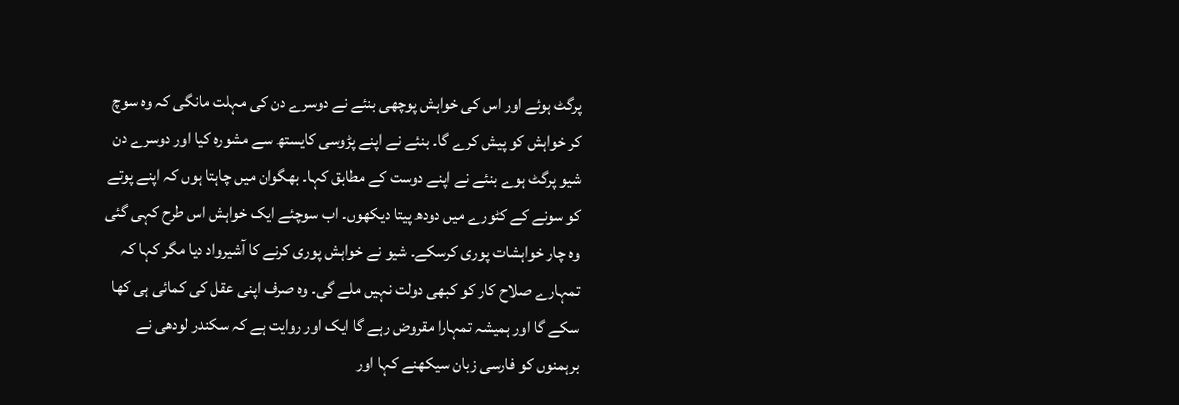پرگٹ ہوئے اور اس کی خواہش پوچھی بنئے نے دوسرے دن کی مہلت مانگی کہ وہ سوچ کر خواہش کو پیش کرے گا۔ بنئے نے اپنے پڑوسی کایستھ سے مشورہ کیا اور دوسرے دن شیو پرگٹ ہوے بنئے نے اپنے دوست کے مطابق کہا۔ بھگوان میں چاہتا ہوں کہ اپنے پوتے کو سونے کے کٹورے میں دودھ پیتا دیکھوں۔ اب سوچئے ایک خواہش اس طرح کہی گئی وہ چار خواہشات پوری کرسکے۔ شیو نے خواہش پوری کرنے کا آشیرواد دیا مگر کہا کہ تمہارے صلاح کار کو کبھی دولت نہیں ملے گی۔ وہ صرف اپنی عقل کی کمائی ہی کھا سکے گا اور ہمیشہ تمہارا مقروض رہے گا ایک اور روایت ہے کہ سکندر لودھی نے برہمنوں کو فارسی زبان سیکھنے کہا اور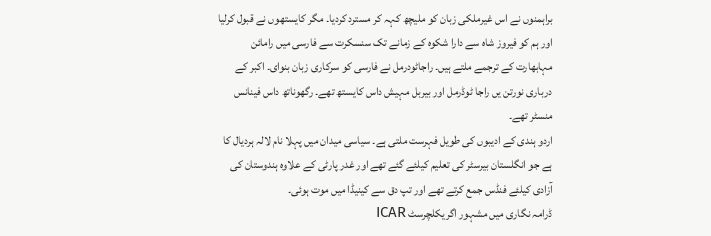براہمنوں نے اس غیرملکی زبان کو ملیچھ کہہ کر مسترد کردیا۔ مگر کایستھوں نے قبول کرلیا اور ہم کو فیروز شاہ سے دارا شکوہ کے زمانے تک سنسکرت سے فارسی میں رامائن مہابھارت کے ترجمے ملتے ہیں۔ راجاٹودرمل نے فارسی کو سرکاری زبان بنوای۔ اکبر کے درباری نورتن یں راجا ٹوڈرمل اور بیربل مہیش داس کایستھ تھے۔ رگھوناتھ داس فینانس منسٹر تھے۔
اردو ہندی کے ادیبوں کی طویل فہرست ملتی ہے۔ سیاسی میدان میں پہلا نام لالہ ہردیال کا ہے جو انگلستان بیرسٹر کی تعلیم کیلئے گئے تھے اور غدر پارٹی کے علاوہ ہندوستان کی آزادی کیلئے فنڈس جمع کرتے تھے اور تپ دق سے کینیڈا میں موت ہوئی۔
ڈرامہ نگاری میں مشہور اگریکلچرسٹ ICAR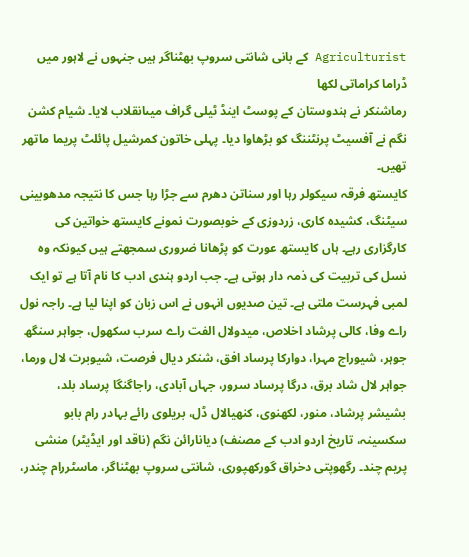Agriculturist کے بانی شانتی سروپ بھٹناگر ہیں جنہوں نے لاہور میں ڈراما کراماتی لکھا
رماشنکر نے ہندوستان کے پوسٹ اینڈ ٹیلی گراف میںانقلاب لایا۔ شیام کشن نگم نے آفسیٹ پرنٹننگ کو بڑھاوا دیا۔ پہلی خاتون کمرشیل پائلٹ پریما ماتھر تھیں۔
کایستھ فرقہ سیکولر رہا اور سناتن دھرم سے جڑا رہا جس کا نتیجہ مدھوبینی سیٹنگ، کشیدہ کاری، زردوزی کے خوبصورت نمونے کایستھ خواتین کی کارگزاری رہے۔ ہاں کایستھ عورت کو پڑھانا ضروری سمجھتے ہیں کیونکہ وہ نسل کی تربیت کی ذمہ دار ہوتی ہے۔ جب اردو ہندی ادب کا نام آتا ہے تو ایک لمبی فہرست ملتی ہے۔ تین صدیوں انہوں نے اس زبان کو اپنا لیا ہے۔ راجہ نول راے وفا، کالی پرشاد اخلاص، میدولال الفت راے سرب سکھول، جواہر سنگھ جوہر، شیوراج مہرا، دوارکا پرساد افق، شنکر دیال فرصت، شیوبرت لال ورما، جواہر لال شاد برق، درگا پرساد سرور، جہاں آبادی، راجاگنگا پرساد بلد، بشیشر پرشاد، منور، لکھنوی، کنھیالال ڈل، بریلوی رائے بہادر رام بابو سکسینہ، تاریخ اردو ادب کے مصنف) دیانارائن نگم (ناقد اور ایڈیٹر) منشی پریم چند۔ رگھوپتی دخراق گورکھپوری، شانتی سروپ بھٹناگر، ماسٹررام چندر،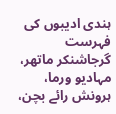ہندی ادیبوں کی فہرست گرجاشنکر ماتھر، مہادیو ورما، ہرونش رائے بچن،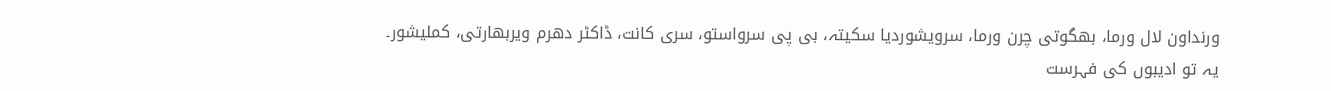ورنداون لال ورما، بھگوتی چرن ورما، سرویشوردیا سکیتہ، بی پی سرواستو، سری کانت، ڈاکٹر دھرم ویربھارتی، کملیشور۔
یہ تو ادیبوں کی فہرست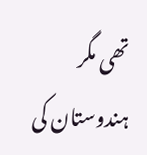تھی مگر ہندوستان کی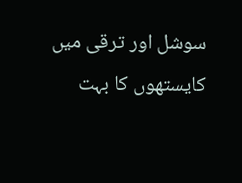سوشل اور ترقی میں کایستھوں کا بہت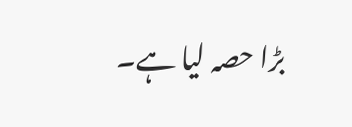بڑا حصہ لیا ہے۔